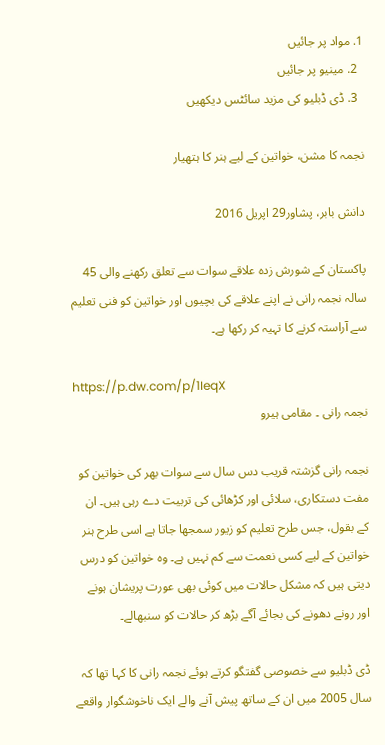1. مواد پر جائیں
  2. مینیو پر جائیں
  3. ڈی ڈبلیو کی مزید سائٹس دیکھیں

نجمہ کا مشن، خواتین کے لیے ہنر کا ہتھیار

دانش بابر، پشاور29 اپریل 2016

پاکستان کے شورش زدہ علاقے سوات سے تعلق رکھنے والی 45 سالہ نجمہ رانی نے اپنے علاقے کی بچیوں اور خواتین کو فنی تعلیم سے آراستہ کرنے کا تہیہ کر رکھا ہے۔

https://p.dw.com/p/1IeqX
نجمہ رانی ۔ مقامی ہیرو

نجمہ رانی گزشتہ قریب دس سال سے سوات بھر کی خواتین کو مفت دستکاری، سلائی اور کڑھائی کی تربیت دے رہی ہیں۔ ان کے بقول، جس طرح تعلیم کو زیور سمجھا جاتا ہے اسی طرح ہنر خواتین کے لیے کسی نعمت سے کم نہیں ہے۔ وہ خواتین کو درس دیتی ہیں کہ مشکل حالات میں کوئی بھی عورت پریشان ہونے اور رونے دھونے کی بجائے آگے بڑھ کر حالات کو سنبھالے۔

ڈی ڈبلیو سے خصوصی گفتگو کرتے ہوئے نجمہ رانی کا کہا تھا کہ سال 2005 میں ان کے ساتھ پیش آنے والے ایک ناخوشگوار واقعے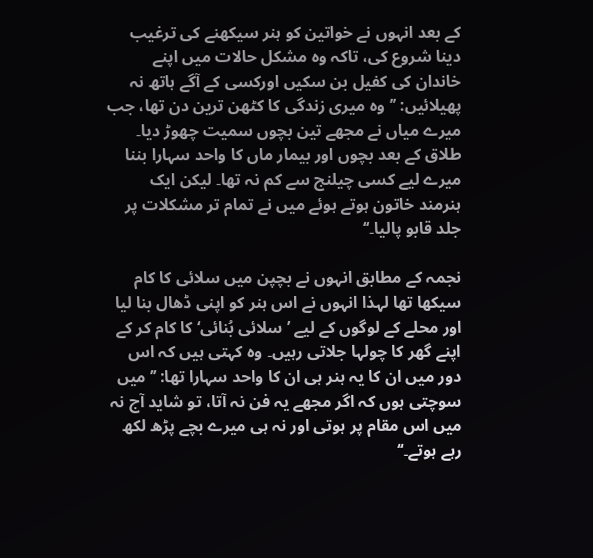کے بعد انہوں نے خواتین کو ہنر سیکھنے کی ترغیب دینا شروع کی، تاکہ وہ مشکل حالات میں اپنے خاندان کی کفیل بن سکیں اورکسی کے آگے ہاتھ نہ پھیلائیں: ’’وہ میری زندگی کا کٹھن ترین دن تھا، جب میرے میاں نے مجھے تین بچوں سمیت چھوڑ دیا۔ طلاق کے بعد بچوں اور بیمار ماں کا واحد سہارا بننا میرے لیے کسی چیلنج سے کم نہ تھا۔ لیکن ایک ہنرمند خاتون ہوتے ہوئے میں نے تمام تر مشکلات پر جلد قابو پالیا۔‘‘

نجمہ کے مطابق انہوں نے بچپن میں سلائی کا کام سیکھا تھا لہذا انہوں نے اس ہنر کو اپنی ڈھال بنا لیا اور محلے کے لوگوں کے لیے ’سلائی بُنائی‘ کا کام کر کے اپنے گھر کا چولہا جلاتی رہیں۔ وہ کہتی ہیں کہ اس دور میں ان کا یہ ہنر ہی ان کا واحد سہارا تھا: ’’میں سوچتی ہوں کہ اگر مجھے یہ فن نہ آتا، تو شاید آج نہ میں اس مقام پر ہوتی اور نہ ہی میرے بچے پڑھ لکھ رہے ہوتے۔‘‘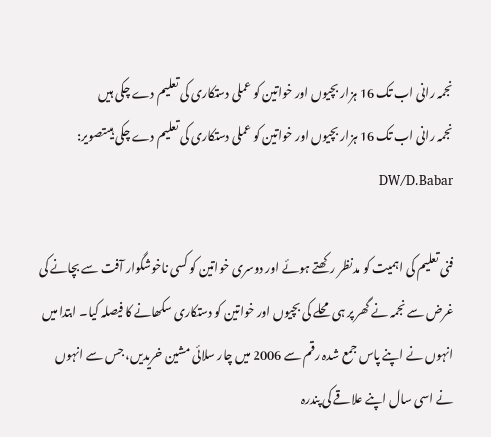نجمہ رانی اب تک 16 ہزار بچیوں اور خواتین کو عملی دستکاری کی تعلیم دے چکی ہیں
نجمہ رانی اب تک 16 ہزار بچیوں اور خواتین کو عملی دستکاری کی تعلیم دے چکی ہیںتصویر: DW/D.Babar

فنی تعلیم کی اہمیت کو مدنظر رکھتے ہوئے اور دوسری خواتین کو کسی ناخوشگوار آفت سے بچانے کی غرض سے نجمہ نے گھر پر ہی محلے کی بچیوں اور خواتین کو دستکاری سکھانے کا فیصلہ کیا۔ ابتدا میں انہوں نے اپنے پاس جمع شدہ رقم سے 2006 میں چار سلائی مشین خریدیں، جس سے انہوں نے اسی سال اپنے علاقے کی پندرہ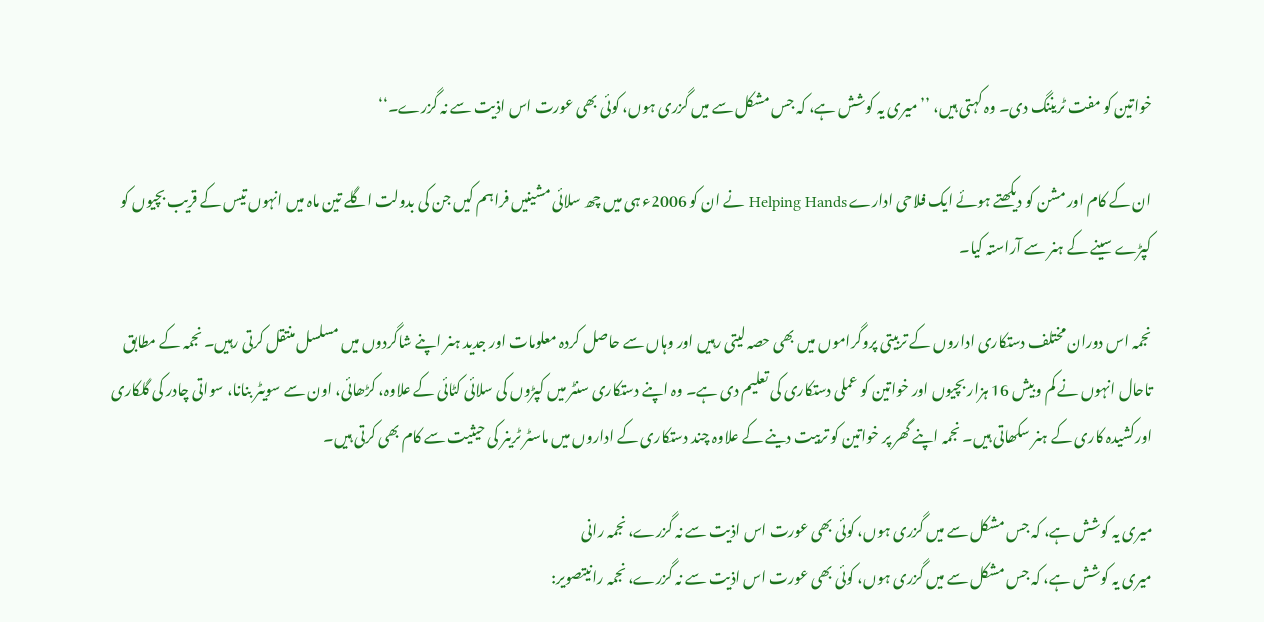خواتین کو مفت ٹریننگ دی۔ وہ کہتی ہیں، ’’میری یہ کوشش ہے، کہ جس مشکل سے میں گزری ہوں، کوئی بھی عورت اس اذیت سے نہ گزرے۔‘‘

ان کے کام اور مشن کو دیکھتے ہوئے ایک فلاحی ادارے Helping Hands نے ان کو 2006ء ہی میں چھ سلائی مشینیں فراہم کیں جن کی بدولت اگلے تین ماہ میں انہوں تیس کے قریب بچیوں کو کپڑے سینے کے ہنر سے آراستہ کیا۔

نجمہ اس دوران مختلف دستکاری اداروں کے تربیتی پروگراموں میں بھی حصہ لیتی رہیں اور وہاں سے حاصل کردہ معلومات اور جدید ہنر اپنے شاگردوں میں مسلسل منتقل کرتی رہیں۔ نجمہ کے مطابق تاحال انہوں نے کم وبیش 16 ہزار بچیوں اور خواتین کو عملی دستکاری کی تعلیم دی ہے۔ وہ اپنے دستکاری سنٹر میں کپڑوں کی سلائی کٹائی کے علاوہ، کڑھائی، اون سے سویٹر بنانا، سواتی چادر کی گلکاری اورکشیدہ کاری کے ہنر سکھاتی ہیں۔ نجمہ اپنے گھر پر خواتین کو تربیت دینے کے علاوہ چند دستکاری کے اداروں میں ماسٹر ٹرینر کی حیثیت سے کام بھی کرتی ہیں۔

میری یہ کوشش ہے، کہ جس مشکل سے میں گزری ہوں، کوئی بھی عورت اس اذیت سے نہ گزرے، نجمہ رانی
میری یہ کوشش ہے، کہ جس مشکل سے میں گزری ہوں، کوئی بھی عورت اس اذیت سے نہ گزرے، نجمہ رانیتصویر: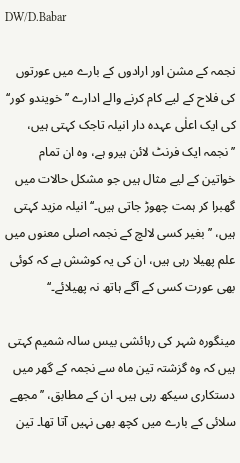DW/D.Babar

نجمہ کے مشن اور ارادوں کے بارے میں عورتوں کی فلاح کے لیے کام کرنے والے ادارے ’’خویندو کور‘‘ کی ایک اعلٰی عہدہ دار انیلہ تاجک کہتی ہیں، ’’نجمہ ایک فرنٹ لائن ہیرو ہے، وہ ان تمام خواتین کے لیے مثال ہیں جو مشکل حالات میں گھبرا کر ہمت چھوڑ جاتی ہیں۔‘‘ انیلہ مزید کہتی ہیں، ’’بغیر کسی لالچ کے نجمہ اصلی معنوں میں علم پھیلا رہی ہیں، ان کی یہ کوشش ہے کہ کوئی بھی عورت کسی کے آگے ہاتھ نہ پھیلائے۔‘‘

مینگورہ شہر کی رہائشی بیس سالہ شمیم کہتی ہیں کہ وہ گزشتہ تین ماہ سے نجمہ کے گھر میں دستکاری سیکھ رہی ہیں۔ ان کے مطابق، ’’مجھے سلائی کے بارے میں کچھ بھی نہیں آتا تھا۔ تین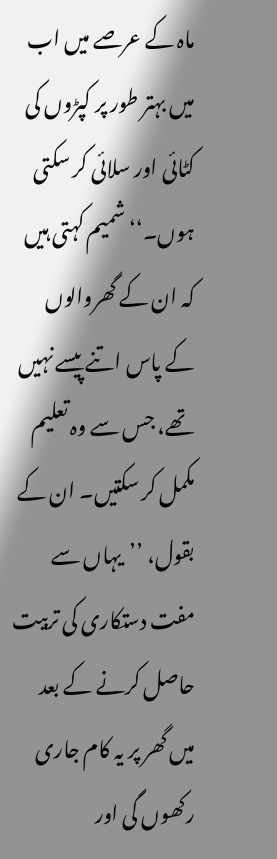ماہ کے عرصے میں اب میں بہتر طور پر کپڑوں کی کٹائی اور سلائی کر سکتی ہوں۔‘‘ شمیم کہتی ہیں کہ ان کے گھروالوں کے پاس اتنے پیسے نہیں تھے، جس سے وہ تعلیم مکمل کر سکتیں۔ ان کے بقول، ’’یہاں سے مفت دستکاری کی تربیت حاصل کرنے کے بعد میں گھر پر یہ کام جاری رکھوں گی اور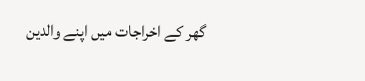گھر کے اخراجات میں اپنے والدین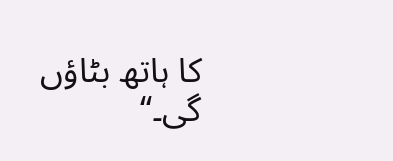کا ہاتھ بٹاؤں گی۔‘‘